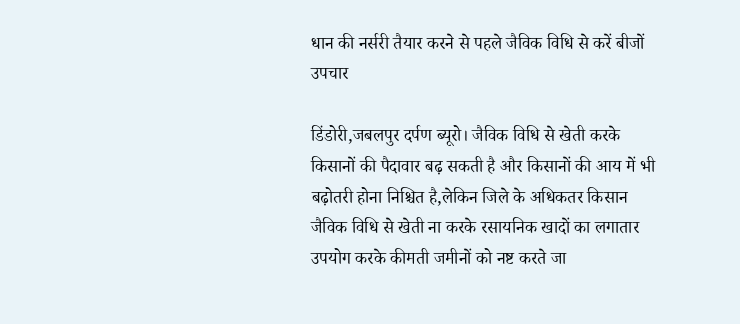धान की नर्सरी तैयार करने से पहले जैविक विधि से करें बीजों उपचार

डिंडोरी,जबलपुर दर्पण ब्यूरो। जैविक विधि से खेती करके किसानों की पैदावार बढ़ सकती है और किसानों की आय में भी बढ़ोतरी होना निश्चित है,लेकिन जिले के अधिकतर किसान जैविक विधि से खेती ना करके रसायनिक खादों का लगातार उपयोग करके कीमती जमीनों को नष्ट करते जा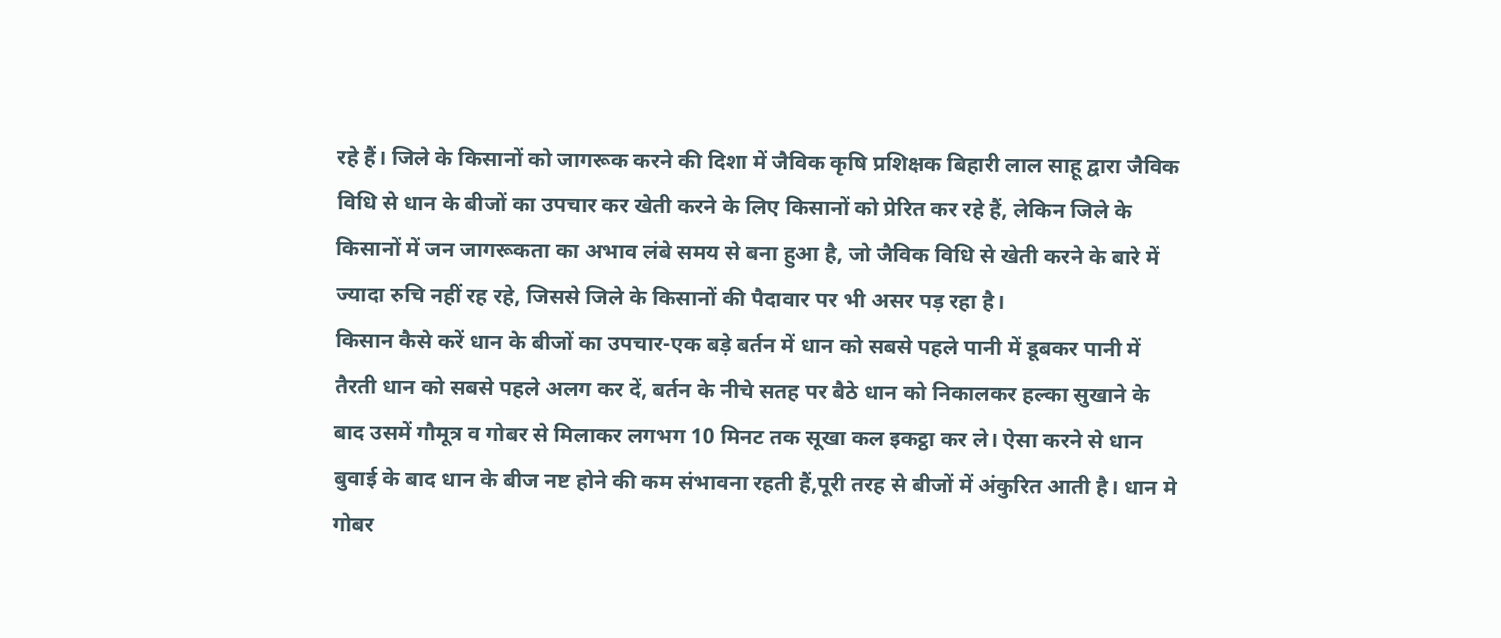रहे हैं। जिले के किसानों को जागरूक करने की दिशा में जैविक कृषि प्रशिक्षक बिहारी लाल साहू द्वारा जैविक विधि से धान के बीजों का उपचार कर खेती करने के लिए किसानों को प्रेरित कर रहे हैं, लेकिन जिले के किसानों में जन जागरूकता का अभाव लंबे समय से बना हुआ है, जो जैविक विधि से खेती करने के बारे में ज्यादा रुचि नहीं रह रहे, जिससे जिले के किसानों की पैदावार पर भी असर पड़ रहा है।
किसान कैसे करें धान के बीजों का उपचार-एक बड़े बर्तन में धान को सबसे पहले पानी में डूबकर पानी में तैरती धान को सबसे पहले अलग कर दें, बर्तन के नीचे सतह पर बैठे धान को निकालकर हल्का सुखाने के बाद उसमें गौमूत्र व गोबर से मिलाकर लगभग 10 मिनट तक सूखा कल इकट्ठा कर ले। ऐसा करने से धान बुवाई के बाद धान के बीज नष्ट होने की कम संभावना रहती हैं,पूरी तरह से बीजों में अंकुरित आती है। धान मे गोबर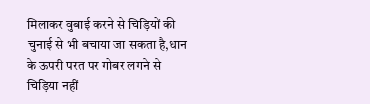मिलाकर वुबाई करने से चिड़ियों की चुनाई से भी बचाया जा सकता है,धान के ऊपरी परत पर गोबर लगने से चिड़िया नहीं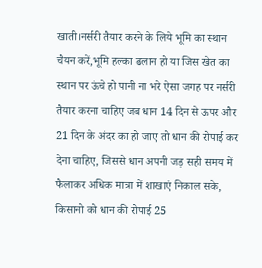खाती।नर्सरी तैयार करने के लिये भूमि का स्थान चैयन करें,भूमि हल्का ढलान हो या जिस खेत का स्थान पर ऊंचे हो पानी ना भरे ऐसा जगह पर नर्सरी तैयार करना चाहिए जब धान 14 दिन से ऊपर और 21 दिन के अंदर का हो जाए तो धान की रोपाई कर देना चाहिए, जिससे धान अपनी जड़ सही समय में फैलाकर अधिक मात्रा में शाखाएं निकाल सके, किसानो को धान की रोपाई 25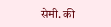सेमी. की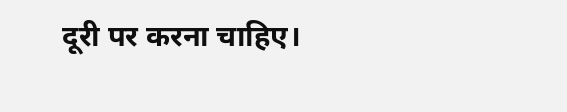दूरी पर करना चाहिए।